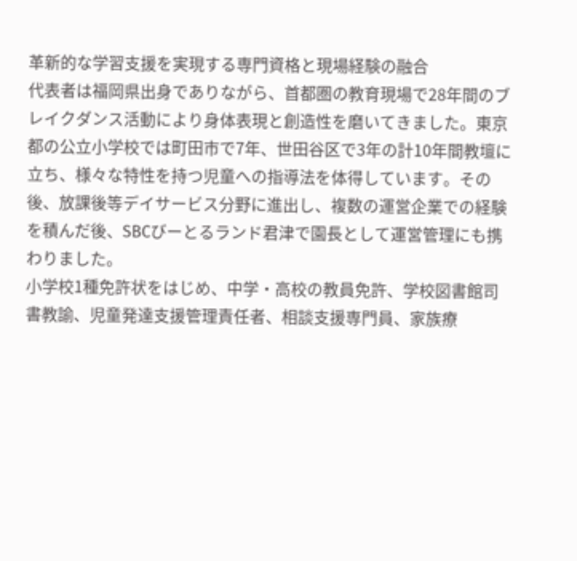革新的な学習支援を実現する専門資格と現場経験の融合
代表者は福岡県出身でありながら、首都圏の教育現場で28年間のブレイクダンス活動により身体表現と創造性を磨いてきました。東京都の公立小学校では町田市で7年、世田谷区で3年の計10年間教壇に立ち、様々な特性を持つ児童への指導法を体得しています。その後、放課後等デイサービス分野に進出し、複数の運営企業での経験を積んだ後、SBCびーとるランド君津で園長として運営管理にも携わりました。
小学校1種免許状をはじめ、中学・高校の教員免許、学校図書館司書教諭、児童発達支援管理責任者、相談支援専門員、家族療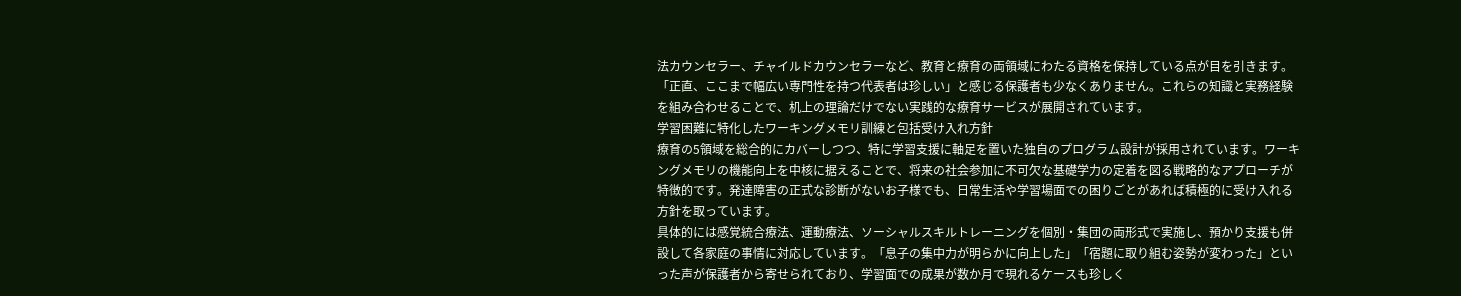法カウンセラー、チャイルドカウンセラーなど、教育と療育の両領域にわたる資格を保持している点が目を引きます。「正直、ここまで幅広い専門性を持つ代表者は珍しい」と感じる保護者も少なくありません。これらの知識と実務経験を組み合わせることで、机上の理論だけでない実践的な療育サービスが展開されています。
学習困難に特化したワーキングメモリ訓練と包括受け入れ方針
療育の5領域を総合的にカバーしつつ、特に学習支援に軸足を置いた独自のプログラム設計が採用されています。ワーキングメモリの機能向上を中核に据えることで、将来の社会参加に不可欠な基礎学力の定着を図る戦略的なアプローチが特徴的です。発達障害の正式な診断がないお子様でも、日常生活や学習場面での困りごとがあれば積極的に受け入れる方針を取っています。
具体的には感覚統合療法、運動療法、ソーシャルスキルトレーニングを個別・集団の両形式で実施し、預かり支援も併設して各家庭の事情に対応しています。「息子の集中力が明らかに向上した」「宿題に取り組む姿勢が変わった」といった声が保護者から寄せられており、学習面での成果が数か月で現れるケースも珍しく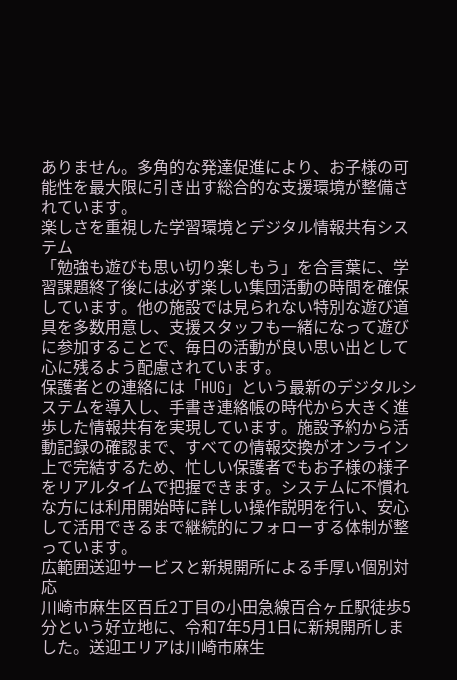ありません。多角的な発達促進により、お子様の可能性を最大限に引き出す総合的な支援環境が整備されています。
楽しさを重視した学習環境とデジタル情報共有システム
「勉強も遊びも思い切り楽しもう」を合言葉に、学習課題終了後には必ず楽しい集団活動の時間を確保しています。他の施設では見られない特別な遊び道具を多数用意し、支援スタッフも一緒になって遊びに参加することで、毎日の活動が良い思い出として心に残るよう配慮されています。
保護者との連絡には「HUG」という最新のデジタルシステムを導入し、手書き連絡帳の時代から大きく進歩した情報共有を実現しています。施設予約から活動記録の確認まで、すべての情報交換がオンライン上で完結するため、忙しい保護者でもお子様の様子をリアルタイムで把握できます。システムに不慣れな方には利用開始時に詳しい操作説明を行い、安心して活用できるまで継続的にフォローする体制が整っています。
広範囲送迎サービスと新規開所による手厚い個別対応
川崎市麻生区百丘2丁目の小田急線百合ヶ丘駅徒歩5分という好立地に、令和7年5月1日に新規開所しました。送迎エリアは川崎市麻生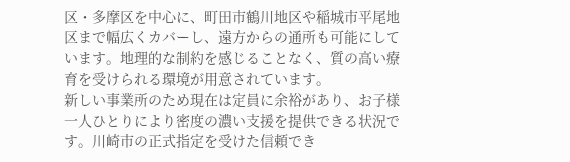区・多摩区を中心に、町田市鶴川地区や稲城市平尾地区まで幅広くカバーし、遠方からの通所も可能にしています。地理的な制約を感じることなく、質の高い療育を受けられる環境が用意されています。
新しい事業所のため現在は定員に余裕があり、お子様一人ひとりにより密度の濃い支援を提供できる状況です。川崎市の正式指定を受けた信頼でき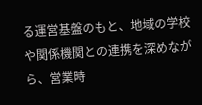る運営基盤のもと、地域の学校や関係機関との連携を深めながら、営業時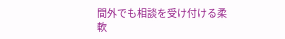間外でも相談を受け付ける柔軟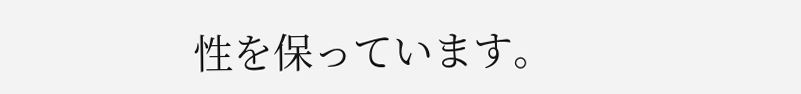性を保っています。